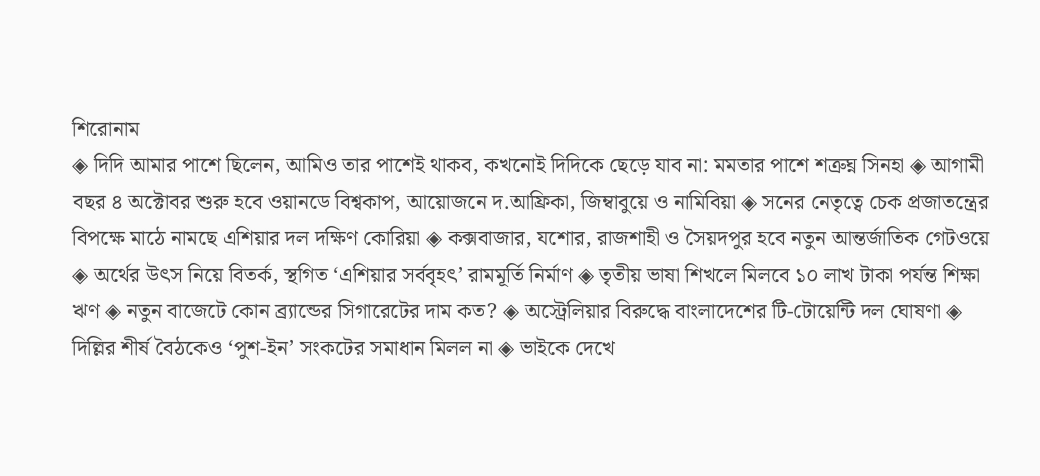শিরোনাম
◈ দিদি আমার পাশে ছিলেন, আমিও তার পাশেই থাকব, কখনোই দিদিকে ছেড়ে যাব না: মমতার পাশে শত্রুঘ্ন সিনহা ◈ আগামী বছর ৪ অ‌ক্টোবর শুরু হ‌বে ওয়ানডে বিশ্বকাপ, আ‌য়োজ‌নে দ.আ‌ফ্রিকা, জিম্বাবু‌য়ে ও না‌মি‌বিয়া ◈ সনের নেতৃত্বে চেক প্রজাতন্ত্রের বিপক্ষে মাঠে নামছে এশিয়ার দল দক্ষিণ কোরিয়া ◈ কক্সবাজার, যশোর, রাজশাহী ও সৈয়দপুর হবে নতুন আন্তর্জাতিক গেটওয়ে ◈ অর্থের উৎস নিয়ে বিতর্ক, স্থগিত ‘এশিয়ার সর্ববৃহৎ’ রামমূর্তি নির্মাণ ◈ তৃতীয় ভাষা শিখলে মিলবে ১০ লাখ টাকা পর্যন্ত শিক্ষা ঋণ ◈ নতুন বাজেটে কোন ব্র্যান্ডের সিগারেটের দাম কত? ◈ অস্ট্রেলিয়ার বিরু‌দ্ধে বাংলা‌দে‌শের টি-টোয়েন্টি দল ঘোষণা ◈ দিল্লির শীর্ষ বৈঠকেও ‘পুশ-ইন’ সংকটের সমাধান মিলল না ◈ ভাইকে দেখে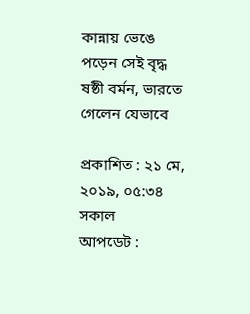কান্নায় ভেঙে পড়েন সেই বৃদ্ধ ষষ্ঠী বর্মন, ভারতে গেলেন যেভাবে

প্রকাশিত : ২১ মে, ২০১৯, ০৫:৩৪ সকাল
আপডেট :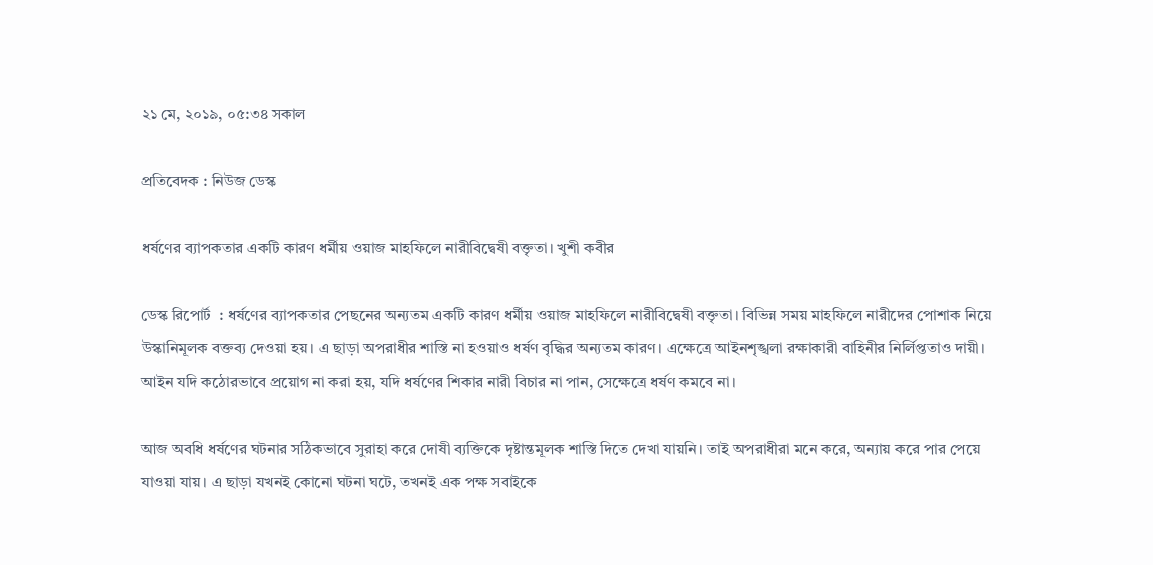২১ মে, ২০১৯, ০৫:৩৪ সকাল

প্রতিবেদক : নিউজ ডেস্ক

ধর্ষণের ব্যাপকতার একটি কারণ ধর্মীয় ওয়াজ মাহফিলে নারীবিদ্বেষী বক্তৃতা। খুশী কবীর

ডেস্ক রিপোর্ট  : ধর্ষণের ব্যাপকতার পেছনের অন্যতম একটি কারণ ধর্মীয় ওয়াজ মাহফিলে নারীবিদ্বেষী বক্তৃতা। বিভিন্ন সময় মাহফিলে নারীদের পোশাক নিয়ে উস্কানিমূলক বক্তব্য দেওয়া হয়। এ ছাড়া অপরাধীর শাস্তি না হওয়াও ধর্ষণ বৃদ্ধির অন্যতম কারণ। এক্ষেত্রে আইনশৃঙ্খলা রক্ষাকারী বাহিনীর নির্লিপ্ততাও দায়ী। আইন যদি কঠোরভাবে প্রয়োগ না করা হয়, যদি ধর্ষণের শিকার নারী বিচার না পান, সেক্ষেত্রে ধর্ষণ কমবে না।

আজ অবধি ধর্ষণের ঘটনার সঠিকভাবে সুরাহা করে দোষী ব্যক্তিকে দৃষ্টান্তমূলক শাস্তি দিতে দেখা যায়নি। তাই অপরাধীরা মনে করে, অন্যায় করে পার পেয়ে যাওয়া যায়। এ ছাড়া যখনই কোনো ঘটনা ঘটে, তখনই এক পক্ষ সবাইকে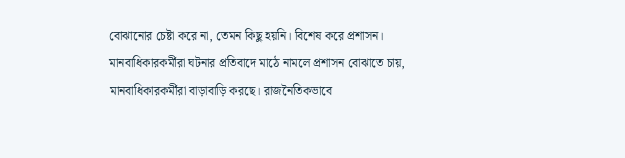বোঝানোর চেষ্টা করে না, তেমন কিছু হয়নি। বিশেষ করে প্রশাসন। মানবাধিকারকর্মীরা ঘটনার প্রতিবাদে মাঠে নামলে প্রশাসন বোঝাতে চায়, মানবাধিকারকর্মীরা বাড়াবাড়ি করছে। রাজনৈতিকভাবে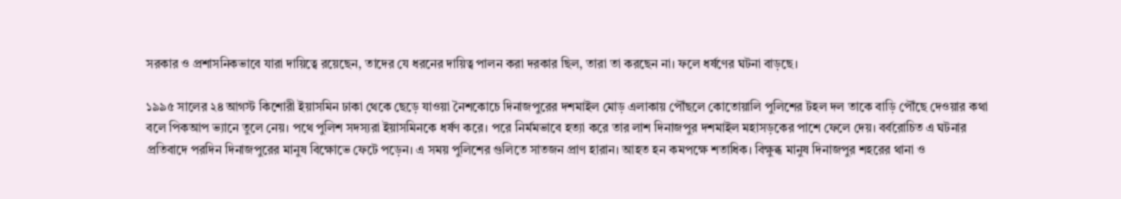সরকার ও প্রশাসনিকভাবে যারা দায়িত্বে রয়েছেন, তাদের যে ধরনের দায়িত্ব পালন করা দরকার ছিল, তারা তা করছেন না। ফলে ধর্ষণের ঘটনা বাড়ছে।

১৯৯৫ সালের ২৪ আগস্ট কিশোরী ইয়াসমিন ঢাকা থেকে ছেড়ে যাওয়া নৈশকোচে দিনাজপুরের দশমাইল মোড় এলাকায় পৌঁছলে কোতোয়ালি পুলিশের টহল দল তাকে বাড়ি পৌঁছে দেওয়ার কথা বলে পিকআপ ভ্যানে তুলে নেয়। পথে পুলিশ সদস্যরা ইয়াসমিনকে ধর্ষণ করে। পরে নির্মমভাবে হত্যা করে তার লাশ দিনাজপুর দশমাইল মহাসড়কের পাশে ফেলে দেয়। বর্বরোচিত এ ঘটনার প্রতিবাদে পরদিন দিনাজপুরের মানুষ বিক্ষোভে ফেটে পড়েন। এ সময় পুলিশের গুলিতে সাতজন প্রাণ হারান। আহত হন কমপক্ষে শতাধিক। বিক্ষুব্ধ মানুষ দিনাজপুর শহরের থানা ও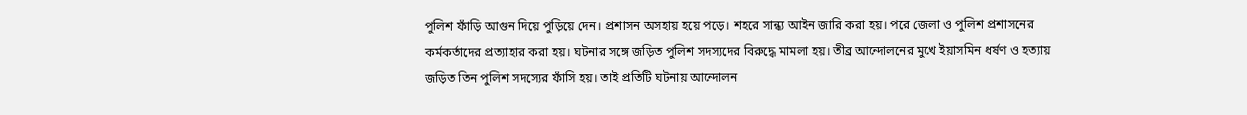পুলিশ ফাঁড়ি আগুন দিয়ে পুড়িয়ে দেন। প্রশাসন অসহায় হয়ে পড়ে। শহরে সান্ধ্য আইন জারি করা হয়। পরে জেলা ও পুলিশ প্রশাসনের কর্মকর্তাদের প্রত্যাহার করা হয়। ঘটনার সঙ্গে জড়িত পুলিশ সদস্যদের বিরুদ্ধে মামলা হয়। তীব্র আন্দোলনের মুখে ইয়াসমিন ধর্ষণ ও হত্যায় জড়িত তিন পুলিশ সদস্যের ফাঁসি হয়। তাই প্রতিটি ঘটনায় আন্দোলন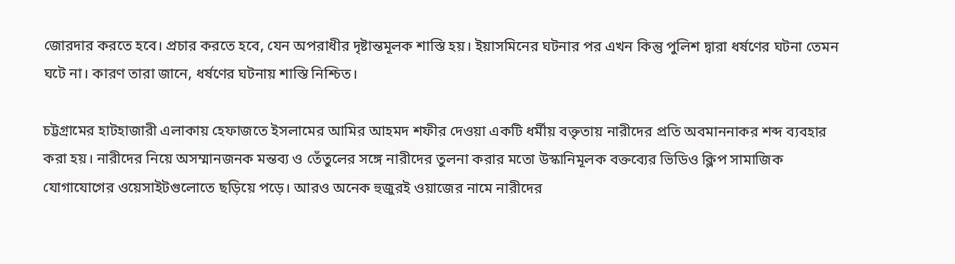জোরদার করতে হবে। প্রচার করতে হবে, যেন অপরাধীর দৃষ্টান্তমূলক শাস্তি হয়। ইয়াসমিনের ঘটনার পর এখন কিন্তু পুলিশ দ্বারা ধর্ষণের ঘটনা তেমন ঘটে না। কারণ তারা জানে, ধর্ষণের ঘটনায় শাস্তি নিশ্চিত।

চট্টগ্রামের হাটহাজারী এলাকায় হেফাজতে ইসলামের আমির আহমদ শফীর দেওয়া একটি ধর্মীয় বক্তৃতায় নারীদের প্রতি অবমাননাকর শব্দ ব্যবহার করা হয়। নারীদের নিয়ে অসম্মানজনক মন্তব্য ও তেঁতুলের সঙ্গে নারীদের তুলনা করার মতো উস্কানিমূলক বক্তব্যের ভিডিও ক্লিপ সামাজিক যোগাযোগের ওয়েসাইটগুলোতে ছড়িয়ে পড়ে। আরও অনেক হুজুরই ওয়াজের নামে নারীদের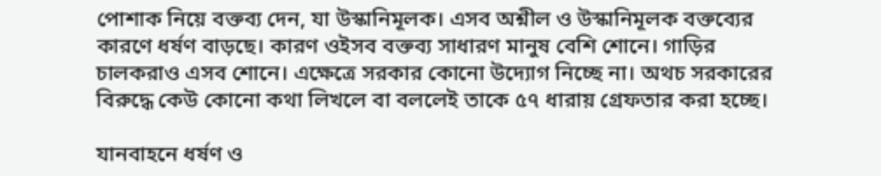পোশাক নিয়ে বক্তব্য দেন, যা উস্কানিমূলক। এসব অশ্নীল ও উস্কানিমূলক বক্তব্যের কারণে ধর্ষণ বাড়ছে। কারণ ওইসব বক্তব্য সাধারণ মানুষ বেশি শোনে। গাড়ির চালকরাও এসব শোনে। এক্ষেত্রে সরকার কোনো উদ্যোগ নিচ্ছে না। অথচ সরকারের বিরুদ্ধে কেউ কোনো কথা লিখলে বা বললেই তাকে ৫৭ ধারায় গ্রেফতার করা হচ্ছে।

যানবাহনে ধর্ষণ ও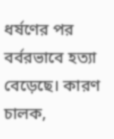ধর্ষণের পর বর্বরভাবে হত্যা বেড়েছে। কারণ চালক,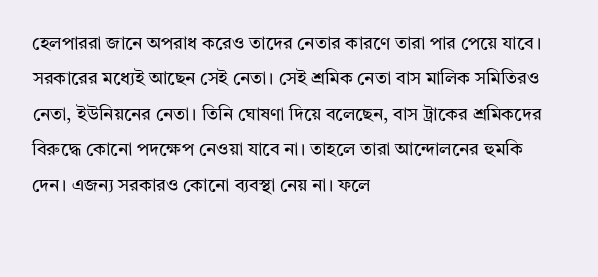হেলপাররা জানে অপরাধ করেও তাদের নেতার কারণে তারা পার পেয়ে যাবে। সরকারের মধ্যেই আছেন সেই নেতা। সেই শ্রমিক নেতা বাস মালিক সমিতিরও নেতা, ইউনিয়নের নেতা। তিনি ঘোষণা দিয়ে বলেছেন, বাস ট্রাকের শ্রমিকদের বিরুদ্ধে কোনো পদক্ষেপ নেওয়া যাবে না। তাহলে তারা আন্দোলনের হুমকি দেন। এজন্য সরকারও কোনো ব্যবস্থা নেয় না। ফলে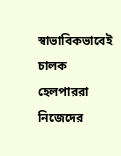স্বাভাবিকভাবেই চালক হেলপাররা নিজেদের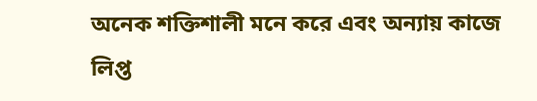অনেক শক্তিশালী মনে করে এবং অন্যায় কাজে লিপ্ত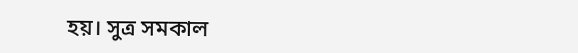হয়। সুত্র সমকাল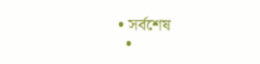• সর্বশেষ
  •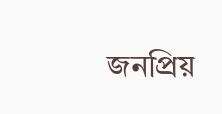জনপ্রিয়